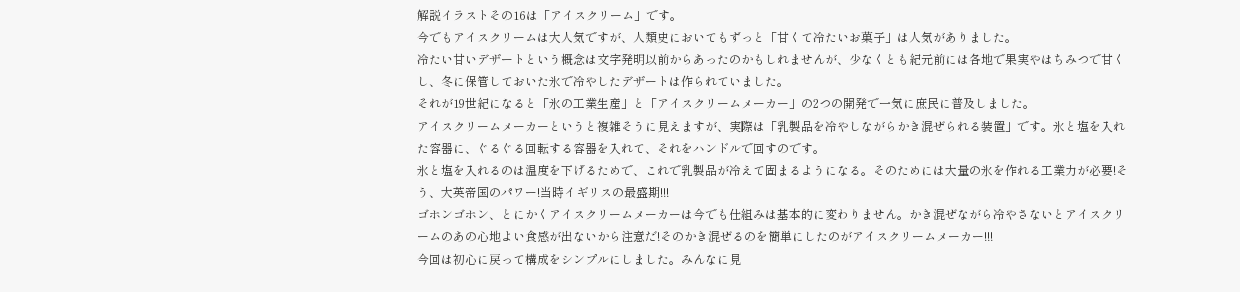解説イラストその16は「アイスクリーム」です。
今でもアイスクリームは大人気ですが、人類史においてもずっと「甘くて冷たいお菓子」は人気がありました。
冷たい甘いデザートという概念は文字発明以前からあったのかもしれませんが、少なくとも紀元前には各地で果実やはちみつで甘くし、冬に保管しておいた氷で冷やしたデザートは作られていました。
それが19世紀になると「氷の工業生産」と「アイスクリームメーカー」の2つの開発で一気に庶民に普及しました。
アイスクリームメーカーというと複雑そうに見えますが、実際は「乳製品を冷やしながらかき混ぜられる装置」です。氷と塩を入れた容器に、ぐるぐる回転する容器を入れて、それをハンドルで回すのです。
氷と塩を入れるのは温度を下げるためで、これで乳製品が冷えて固まるようになる。そのためには大量の氷を作れる工業力が必要!そう、大英帝国のパワー!当時イギリスの最盛期!!!
ゴホンゴホン、とにかくアイスクリームメーカーは今でも仕組みは基本的に変わりません。かき混ぜながら冷やさないとアイスクリームのあの心地よい食感が出ないから注意だ!そのかき混ぜるのを簡単にしたのがアイスクリームメーカー!!!
今回は初心に戻って構成をシンプルにしました。みんなに見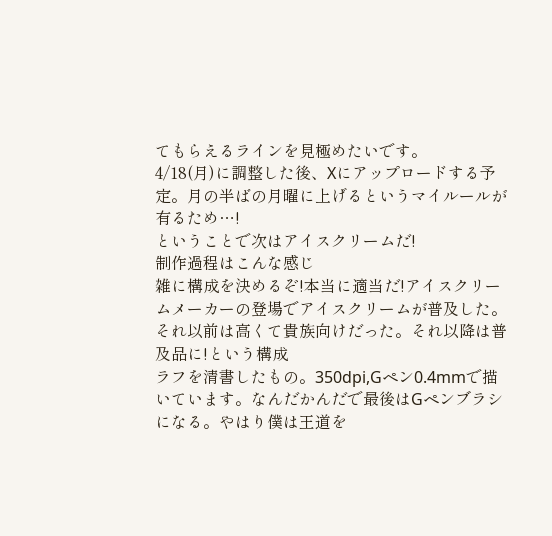てもらえるラインを見極めたいです。
4/18(月)に調整した後、Xにアップロードする予定。月の半ばの月曜に上げるというマイルールが有るため…!
ということで次はアイスクリームだ!
制作過程はこんな感じ
雑に構成を決めるぞ!本当に適当だ!アイスクリームメーカーの登場でアイスクリームが普及した。それ以前は高くて貴族向けだった。それ以降は普及品に!という構成
ラフを清書したもの。350dpi,Gペン0.4mmで描いています。なんだかんだで最後はGペンブラシになる。やはり僕は王道を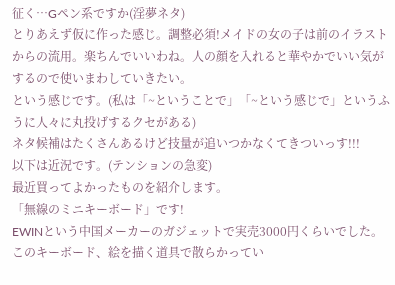征く…Gペン系ですか(淫夢ネタ)
とりあえず仮に作った感じ。調整必須!メイドの女の子は前のイラストからの流用。楽ちんでいいわね。人の顔を入れると華やかでいい気がするので使いまわしていきたい。
という感じです。(私は「~ということで」「~という感じで」というふうに人々に丸投げするクセがある)
ネタ候補はたくさんあるけど技量が追いつかなくてきついっす!!!
以下は近況です。(テンションの急変)
最近買ってよかったものを紹介します。
「無線のミニキーボード」です!
EWINという中国メーカーのガジェットで実売3000円くらいでした。このキーボード、絵を描く道具で散らかってい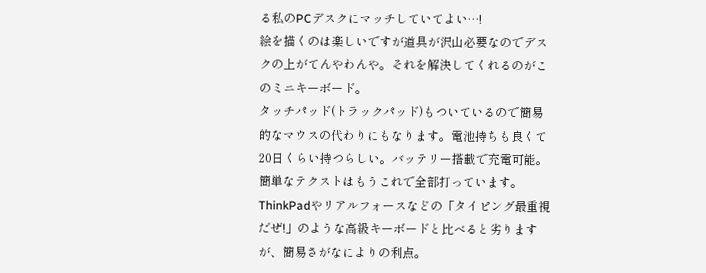る私のPCデスクにマッチしていてよい…!
絵を描くのは楽しいですが道具が沢山必要なのでデスクの上がてんやわんや。それを解決してくれるのがこのミニキーボード。
タッチパッド(トラックパッド)もついているので簡易的なマウスの代わりにもなります。電池持ちも良くて20日くらい持つらしい。バッテリー搭載で充電可能。
簡単なテクストはもうこれで全部打っています。ThinkPadやリアルフォースなどの「タイピング最重視だぜ!」のような高級キーボードと比べると劣りますが、簡易さがなによりの利点。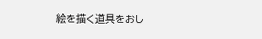絵を描く道具をおし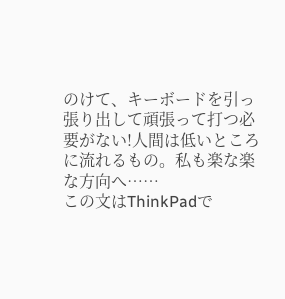のけて、キーボードを引っ張り出して頑張って打つ必要がない!人間は低いところに流れるもの。私も楽な楽な方向へ……
この文はThinkPadで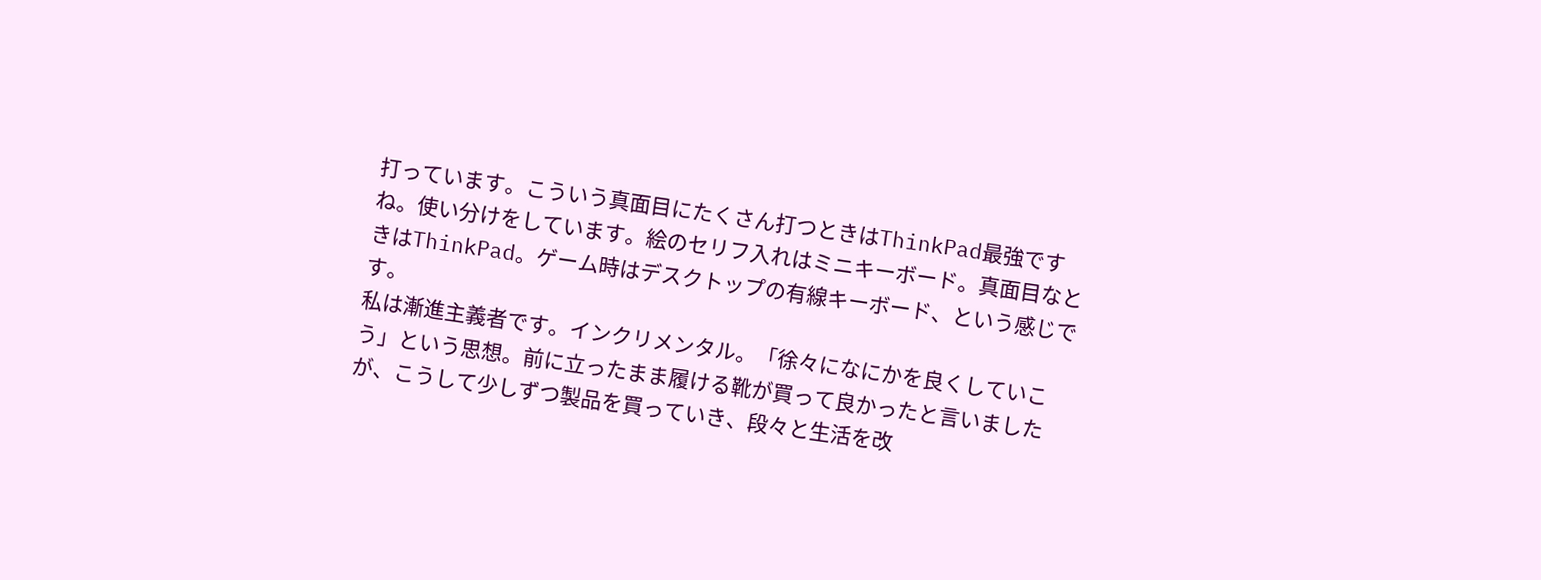打っています。こういう真面目にたくさん打つときはThinkPad最強ですね。使い分けをしています。絵のセリフ入れはミニキーボード。真面目なときはThinkPad。ゲーム時はデスクトップの有線キーボード、という感じです。
私は漸進主義者です。インクリメンタル。「徐々になにかを良くしていこう」という思想。前に立ったまま履ける靴が買って良かったと言いましたが、こうして少しずつ製品を買っていき、段々と生活を改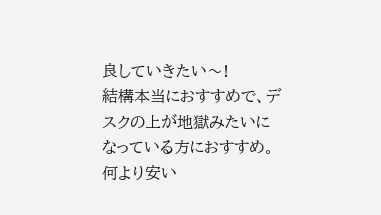良していきたい〜!
結構本当におすすめで、デスクの上が地獄みたいになっている方におすすめ。何より安い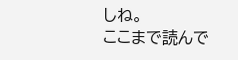しね。
ここまで読んで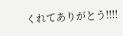くれてありがとう!!!!